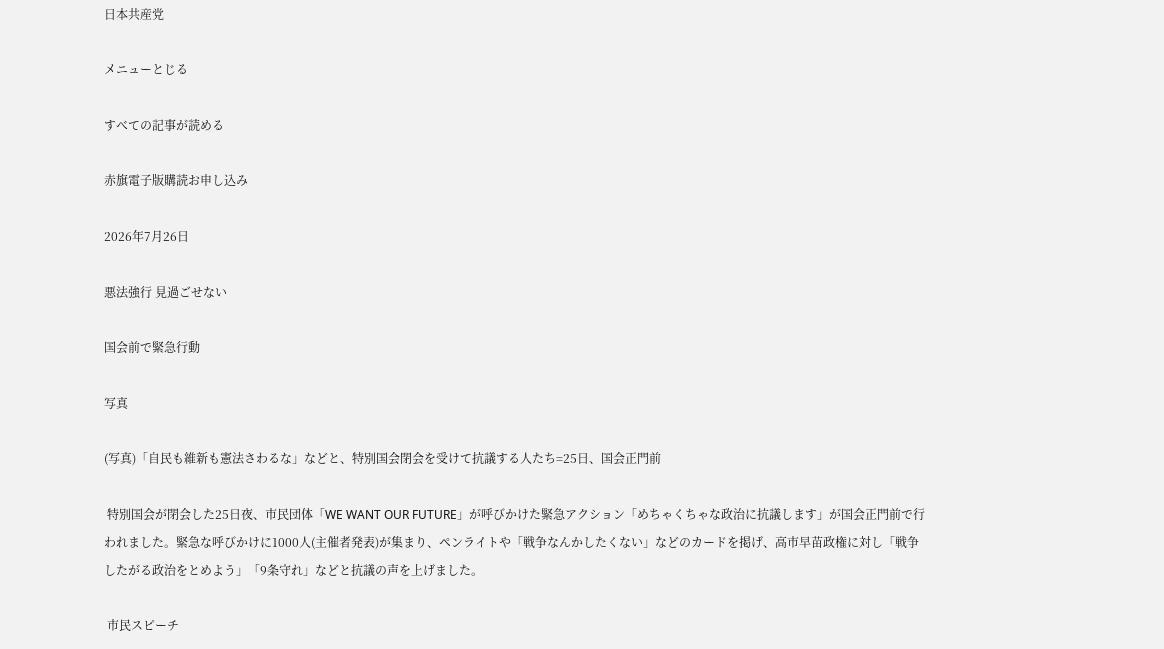日本共産党

メニューとじる

すべての記事が読める

赤旗電子版購読お申し込み

2026年7月26日

悪法強行 見過ごせない

国会前で緊急行動

写真

(写真)「自民も維新も憲法さわるな」などと、特別国会閉会を受けて抗議する人たち=25日、国会正門前

 特別国会が閉会した25日夜、市民団体「WE WANT OUR FUTURE」が呼びかけた緊急アクション「めちゃくちゃな政治に抗議します」が国会正門前で行われました。緊急な呼びかけに1000人(主催者発表)が集まり、ペンライトや「戦争なんかしたくない」などのカードを掲げ、高市早苗政権に対し「戦争したがる政治をとめよう」「9条守れ」などと抗議の声を上げました。

 市民スピーチ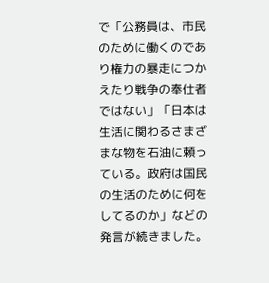で「公務員は、市民のために働くのであり権力の暴走につかえたり戦争の奉仕者ではない」「日本は生活に関わるさまざまな物を石油に頼っている。政府は国民の生活のために何をしてるのか」などの発言が続きました。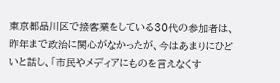東京都品川区で接客業をしている30代の参加者は、昨年まで政治に関心がなかったが、今はあまりにひどいと話し、「市民やメディアにものを言えなくす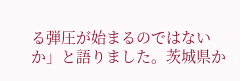る弾圧が始まるのではないか」と語りました。茨城県か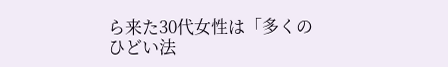ら来た30代女性は「多くのひどい法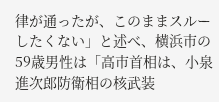律が通ったが、このままスルーしたくない」と述べ、横浜市の59歳男性は「高市首相は、小泉進次郎防衛相の核武装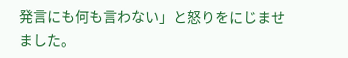発言にも何も言わない」と怒りをにじませました。